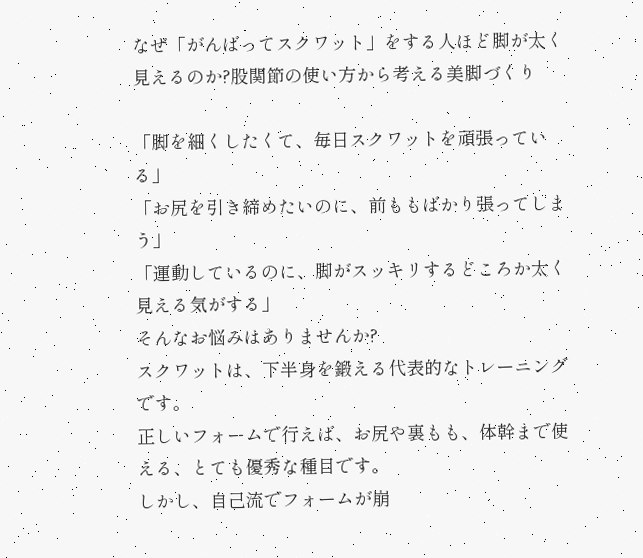なぜ「がんばってスクワット」をする人ほど脚が太く見えるのか?股関節の使い方から考える美脚づくり

「脚を細くしたくて、毎日スクワットを頑張っている」
「お尻を引き締めたいのに、前ももばかり張ってしまう」
「運動しているのに、脚がスッキリするどころか太く見える気がする」
そんなお悩みはありませんか?
スクワットは、下半身を鍛える代表的なトレーニングです。
正しいフォームで行えば、お尻や裏もも、体幹まで使える、とても優秀な種目です。
しかし、自己流でフォームが崩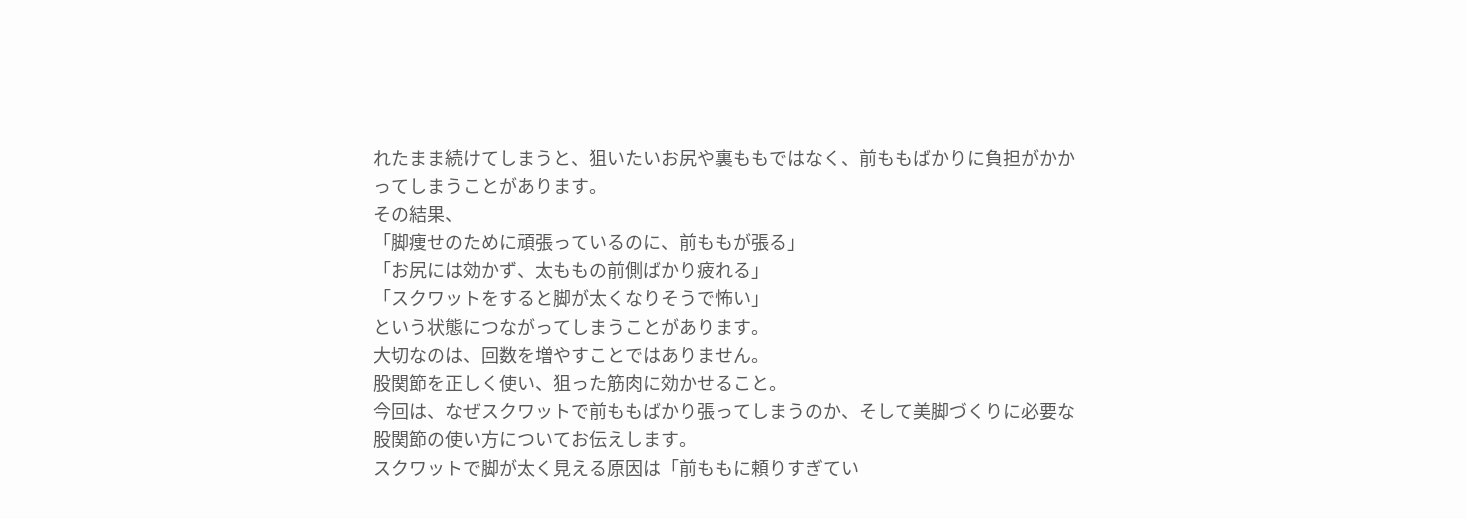れたまま続けてしまうと、狙いたいお尻や裏ももではなく、前ももばかりに負担がかかってしまうことがあります。
その結果、
「脚痩せのために頑張っているのに、前ももが張る」
「お尻には効かず、太ももの前側ばかり疲れる」
「スクワットをすると脚が太くなりそうで怖い」
という状態につながってしまうことがあります。
大切なのは、回数を増やすことではありません。
股関節を正しく使い、狙った筋肉に効かせること。
今回は、なぜスクワットで前ももばかり張ってしまうのか、そして美脚づくりに必要な股関節の使い方についてお伝えします。
スクワットで脚が太く見える原因は「前ももに頼りすぎてい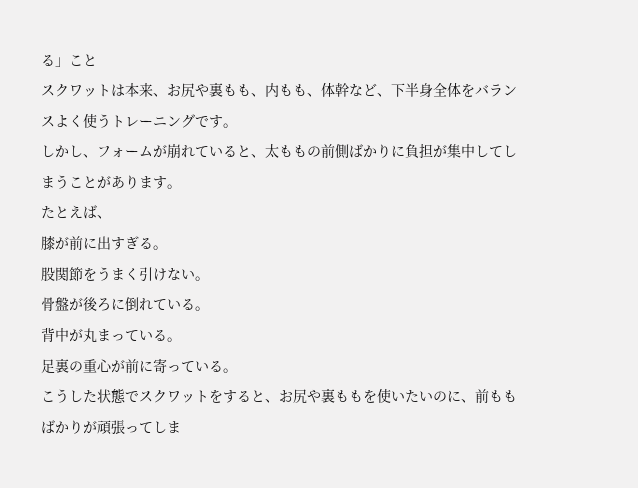る」こと
スクワットは本来、お尻や裏もも、内もも、体幹など、下半身全体をバランスよく使うトレーニングです。
しかし、フォームが崩れていると、太ももの前側ばかりに負担が集中してしまうことがあります。
たとえば、
膝が前に出すぎる。
股関節をうまく引けない。
骨盤が後ろに倒れている。
背中が丸まっている。
足裏の重心が前に寄っている。
こうした状態でスクワットをすると、お尻や裏ももを使いたいのに、前ももばかりが頑張ってしま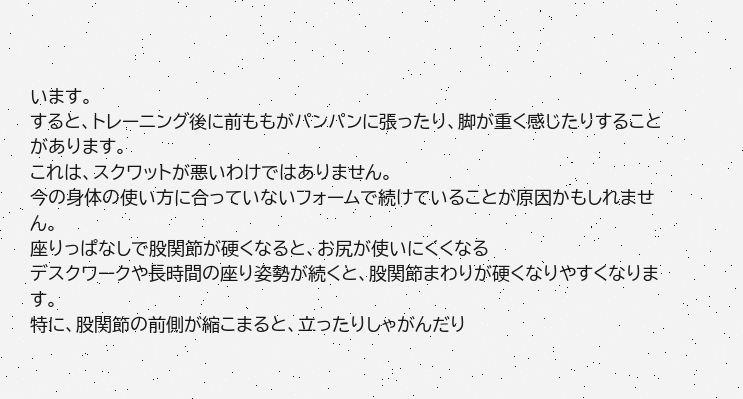います。
すると、トレーニング後に前ももがパンパンに張ったり、脚が重く感じたりすることがあります。
これは、スクワットが悪いわけではありません。
今の身体の使い方に合っていないフォームで続けていることが原因かもしれません。
座りっぱなしで股関節が硬くなると、お尻が使いにくくなる
デスクワークや長時間の座り姿勢が続くと、股関節まわりが硬くなりやすくなります。
特に、股関節の前側が縮こまると、立ったりしゃがんだり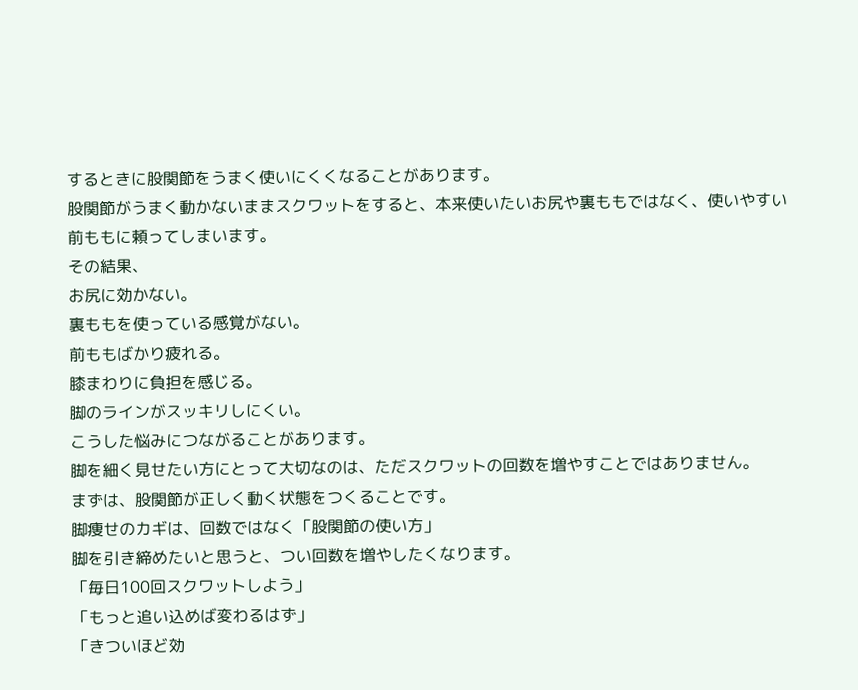するときに股関節をうまく使いにくくなることがあります。
股関節がうまく動かないままスクワットをすると、本来使いたいお尻や裏ももではなく、使いやすい前ももに頼ってしまいます。
その結果、
お尻に効かない。
裏ももを使っている感覚がない。
前ももばかり疲れる。
膝まわりに負担を感じる。
脚のラインがスッキリしにくい。
こうした悩みにつながることがあります。
脚を細く見せたい方にとって大切なのは、ただスクワットの回数を増やすことではありません。
まずは、股関節が正しく動く状態をつくることです。
脚痩せのカギは、回数ではなく「股関節の使い方」
脚を引き締めたいと思うと、つい回数を増やしたくなります。
「毎日100回スクワットしよう」
「もっと追い込めば変わるはず」
「きついほど効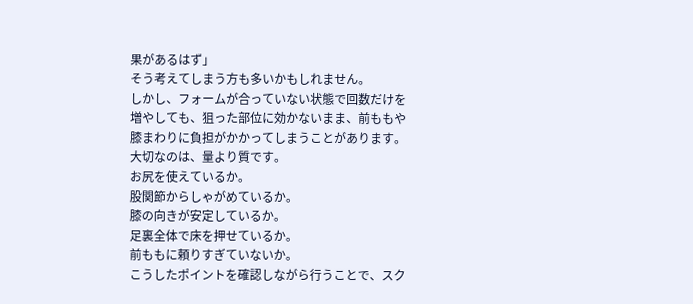果があるはず」
そう考えてしまう方も多いかもしれません。
しかし、フォームが合っていない状態で回数だけを増やしても、狙った部位に効かないまま、前ももや膝まわりに負担がかかってしまうことがあります。
大切なのは、量より質です。
お尻を使えているか。
股関節からしゃがめているか。
膝の向きが安定しているか。
足裏全体で床を押せているか。
前ももに頼りすぎていないか。
こうしたポイントを確認しながら行うことで、スク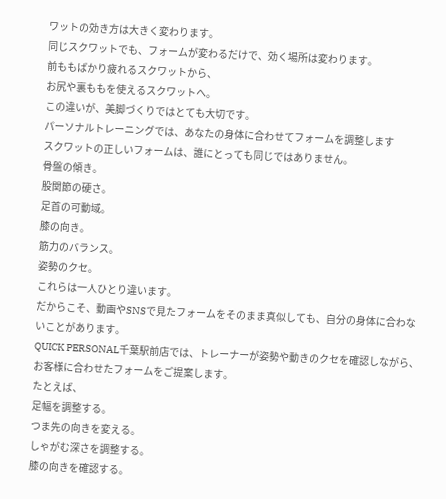ワットの効き方は大きく変わります。
同じスクワットでも、フォームが変わるだけで、効く場所は変わります。
前ももばかり疲れるスクワットから、
お尻や裏ももを使えるスクワットへ。
この違いが、美脚づくりではとても大切です。
パーソナルトレーニングでは、あなたの身体に合わせてフォームを調整します
スクワットの正しいフォームは、誰にとっても同じではありません。
骨盤の傾き。
股関節の硬さ。
足首の可動域。
膝の向き。
筋力のバランス。
姿勢のクセ。
これらは一人ひとり違います。
だからこそ、動画やSNSで見たフォームをそのまま真似しても、自分の身体に合わないことがあります。
QUICK PERSONAL千葉駅前店では、トレーナーが姿勢や動きのクセを確認しながら、お客様に合わせたフォームをご提案します。
たとえば、
足幅を調整する。
つま先の向きを変える。
しゃがむ深さを調整する。
膝の向きを確認する。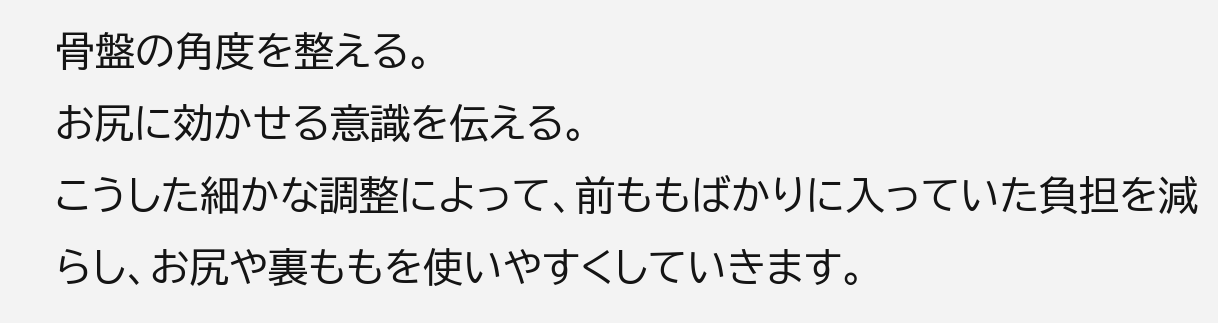骨盤の角度を整える。
お尻に効かせる意識を伝える。
こうした細かな調整によって、前ももばかりに入っていた負担を減らし、お尻や裏ももを使いやすくしていきます。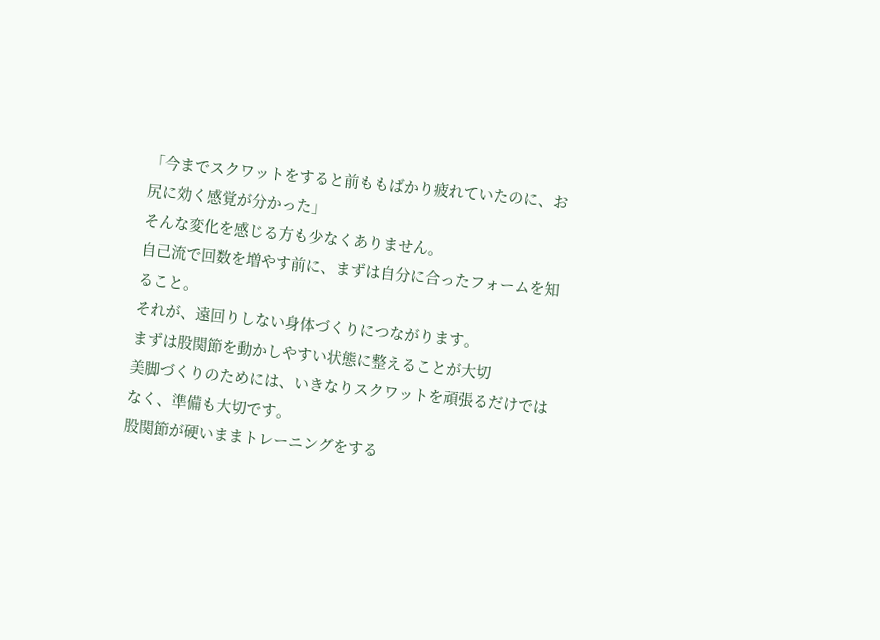「今までスクワットをすると前ももばかり疲れていたのに、お尻に効く感覚が分かった」
そんな変化を感じる方も少なくありません。
自己流で回数を増やす前に、まずは自分に合ったフォームを知ること。
それが、遠回りしない身体づくりにつながります。
まずは股関節を動かしやすい状態に整えることが大切
美脚づくりのためには、いきなりスクワットを頑張るだけではなく、準備も大切です。
股関節が硬いままトレーニングをする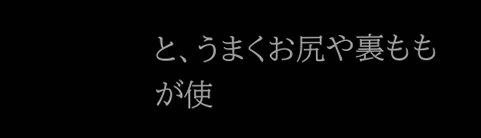と、うまくお尻や裏ももが使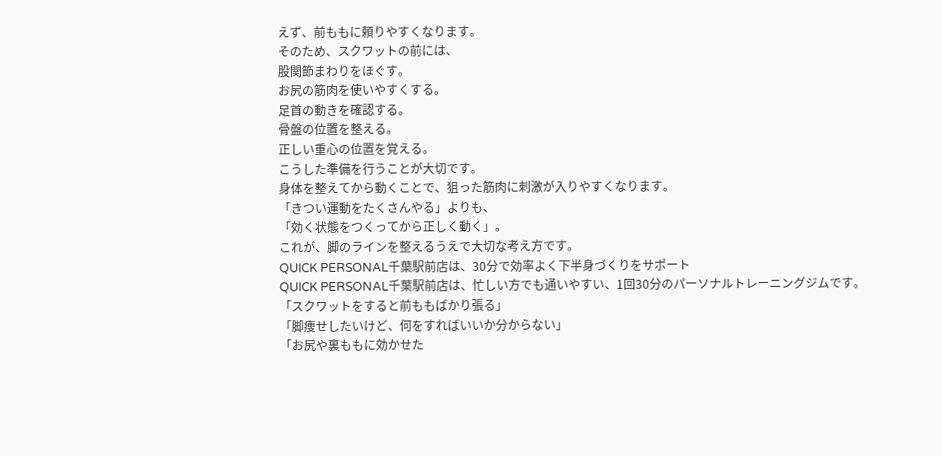えず、前ももに頼りやすくなります。
そのため、スクワットの前には、
股関節まわりをほぐす。
お尻の筋肉を使いやすくする。
足首の動きを確認する。
骨盤の位置を整える。
正しい重心の位置を覚える。
こうした準備を行うことが大切です。
身体を整えてから動くことで、狙った筋肉に刺激が入りやすくなります。
「きつい運動をたくさんやる」よりも、
「効く状態をつくってから正しく動く」。
これが、脚のラインを整えるうえで大切な考え方です。
QUICK PERSONAL千葉駅前店は、30分で効率よく下半身づくりをサポート
QUICK PERSONAL千葉駅前店は、忙しい方でも通いやすい、1回30分のパーソナルトレーニングジムです。
「スクワットをすると前ももばかり張る」
「脚痩せしたいけど、何をすればいいか分からない」
「お尻や裏ももに効かせた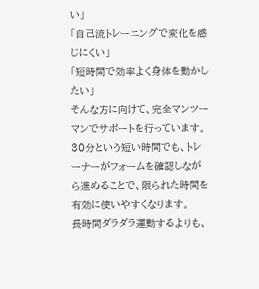い」
「自己流トレーニングで変化を感じにくい」
「短時間で効率よく身体を動かしたい」
そんな方に向けて、完全マンツーマンでサポートを行っています。
30分という短い時間でも、トレーナーがフォームを確認しながら進めることで、限られた時間を有効に使いやすくなります。
長時間ダラダラ運動するよりも、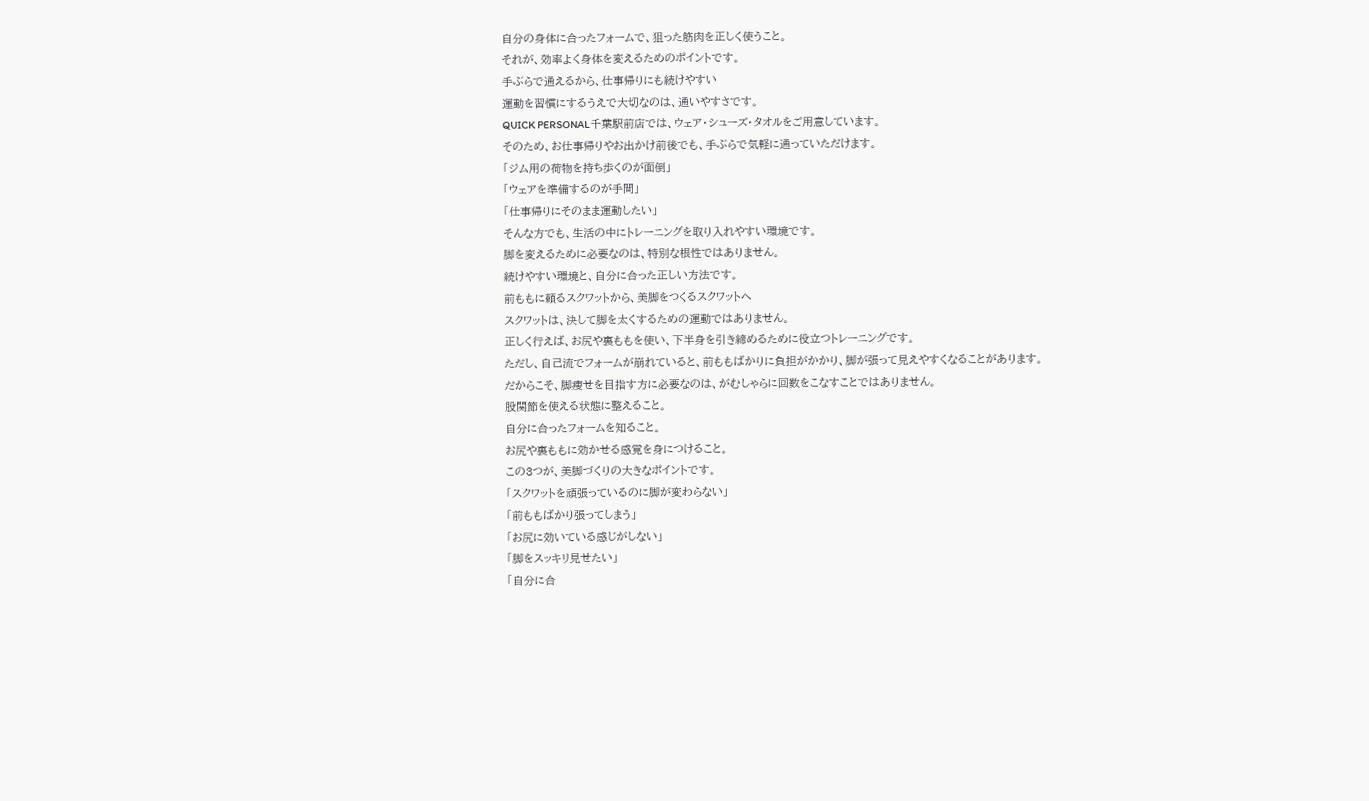自分の身体に合ったフォームで、狙った筋肉を正しく使うこと。
それが、効率よく身体を変えるためのポイントです。
手ぶらで通えるから、仕事帰りにも続けやすい
運動を習慣にするうえで大切なのは、通いやすさです。
QUICK PERSONAL千葉駅前店では、ウェア・シューズ・タオルをご用意しています。
そのため、お仕事帰りやお出かけ前後でも、手ぶらで気軽に通っていただけます。
「ジム用の荷物を持ち歩くのが面倒」
「ウェアを準備するのが手間」
「仕事帰りにそのまま運動したい」
そんな方でも、生活の中にトレーニングを取り入れやすい環境です。
脚を変えるために必要なのは、特別な根性ではありません。
続けやすい環境と、自分に合った正しい方法です。
前ももに頼るスクワットから、美脚をつくるスクワットへ
スクワットは、決して脚を太くするための運動ではありません。
正しく行えば、お尻や裏ももを使い、下半身を引き締めるために役立つトレーニングです。
ただし、自己流でフォームが崩れていると、前ももばかりに負担がかかり、脚が張って見えやすくなることがあります。
だからこそ、脚痩せを目指す方に必要なのは、がむしゃらに回数をこなすことではありません。
股関節を使える状態に整えること。
自分に合ったフォームを知ること。
お尻や裏ももに効かせる感覚を身につけること。
この3つが、美脚づくりの大きなポイントです。
「スクワットを頑張っているのに脚が変わらない」
「前ももばかり張ってしまう」
「お尻に効いている感じがしない」
「脚をスッキリ見せたい」
「自分に合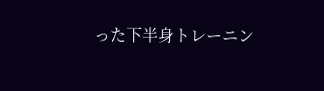った下半身トレーニン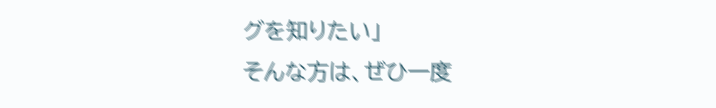グを知りたい」
そんな方は、ぜひ一度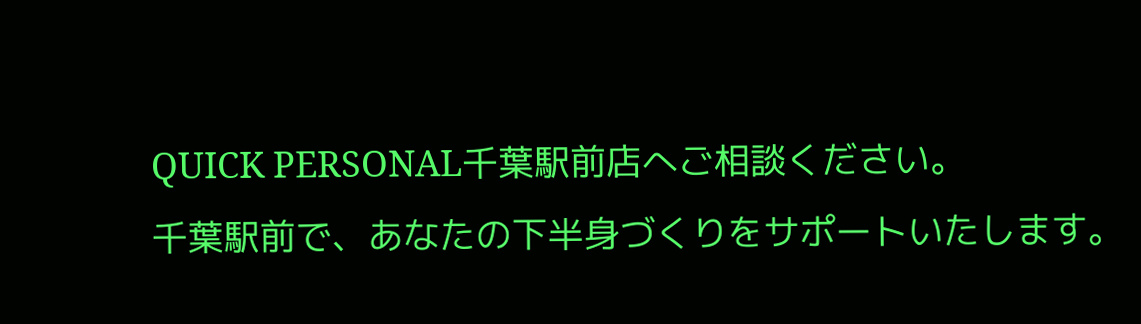QUICK PERSONAL千葉駅前店へご相談ください。
千葉駅前で、あなたの下半身づくりをサポートいたします。